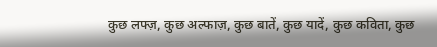कुछ लफ्ज़, कुछ अल्फाज़, कुछ बातें, कुछ यादें, कुछ कविता, कुछ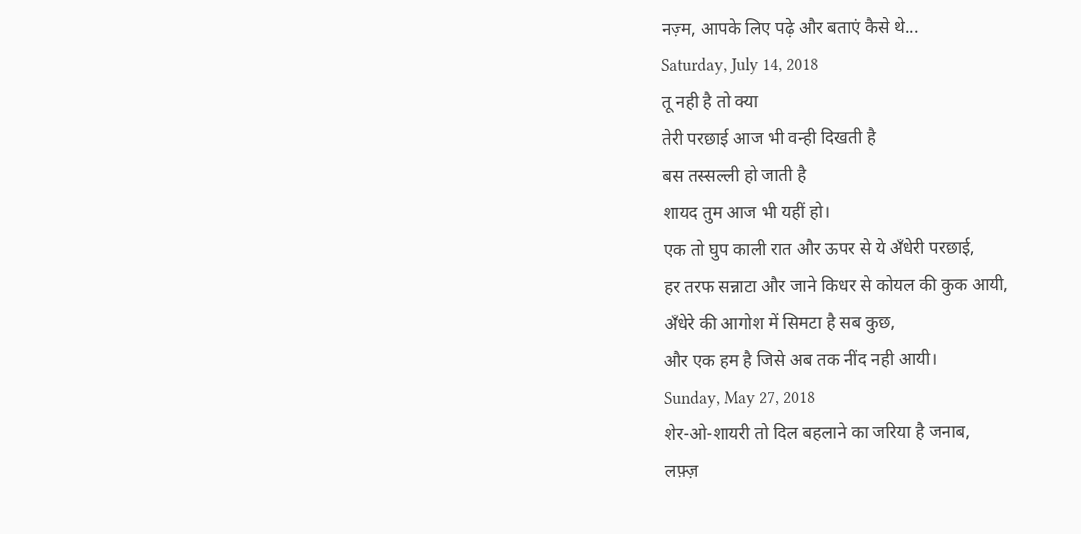नज़्म, आपके लिए पढ़े और बताएं कैसे थे...
Saturday, July 14, 2018
तू नही है तो क्या
तेरी परछाई आज भी वन्ही दिखती है
बस तस्सल्ली हो जाती है
शायद तुम आज भी यहीं हो।
एक तो घुप काली रात और ऊपर से ये अँधेरी परछाई,
हर तरफ सन्नाटा और जाने किधर से कोयल की कुक आयी,
अँधेरे की आगोश में सिमटा है सब कुछ,
और एक हम है जिसे अब तक नींद नही आयी।
Sunday, May 27, 2018
शेर-ओ-शायरी तो दिल बहलाने का जरिया है जनाब,
लफ़्ज़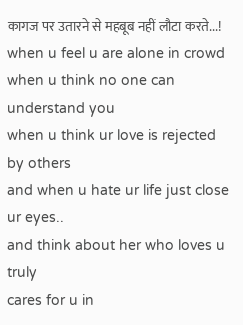कागज पर उतारने से महबूब नहीं लौटा करते...!
when u feel u are alone in crowd
when u think no one can understand you
when u think ur love is rejected by others
and when u hate ur life just close ur eyes..
and think about her who loves u truly
cares for u in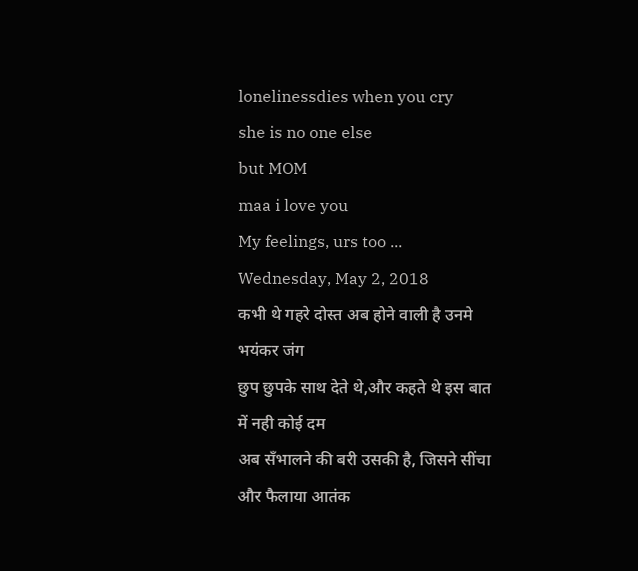lonelinessdies when you cry
she is no one else
but MOM
maa i love you
My feelings, urs too ...
Wednesday, May 2, 2018
कभी थे गहरे दोस्त अब होने वाली है उनमे भयंकर जंग
छुप छुपके साथ देते थे,और कहते थे इस बात में नही कोई दम
अब सँभालने की बरी उसकी है, जिसने सींचा और फैलाया आतंक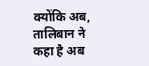क्योंकि अब, तालिबान ने कहा है अब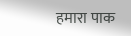हमारा पाक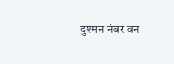दुश्मन नंबर वन